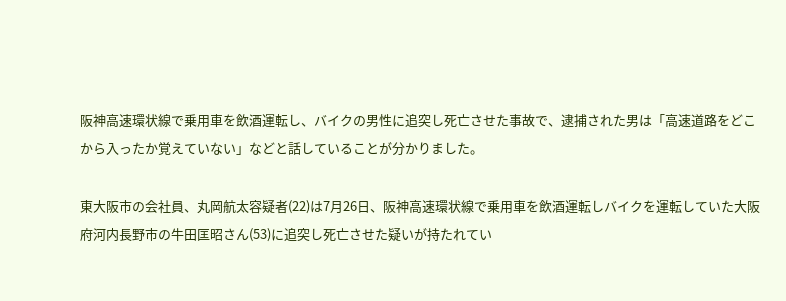阪神高速環状線で乗用車を飲酒運転し、バイクの男性に追突し死亡させた事故で、逮捕された男は「高速道路をどこから入ったか覚えていない」などと話していることが分かりました。

東大阪市の会社員、丸岡航太容疑者(22)は7月26日、阪神高速環状線で乗用車を飲酒運転しバイクを運転していた大阪府河内長野市の牛田匡昭さん(53)に追突し死亡させた疑いが持たれてい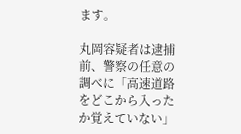ます。

丸岡容疑者は逮捕前、警察の任意の調べに「高速道路をどこから入ったか覚えていない」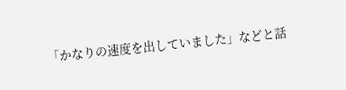「かなりの速度を出していました」などと話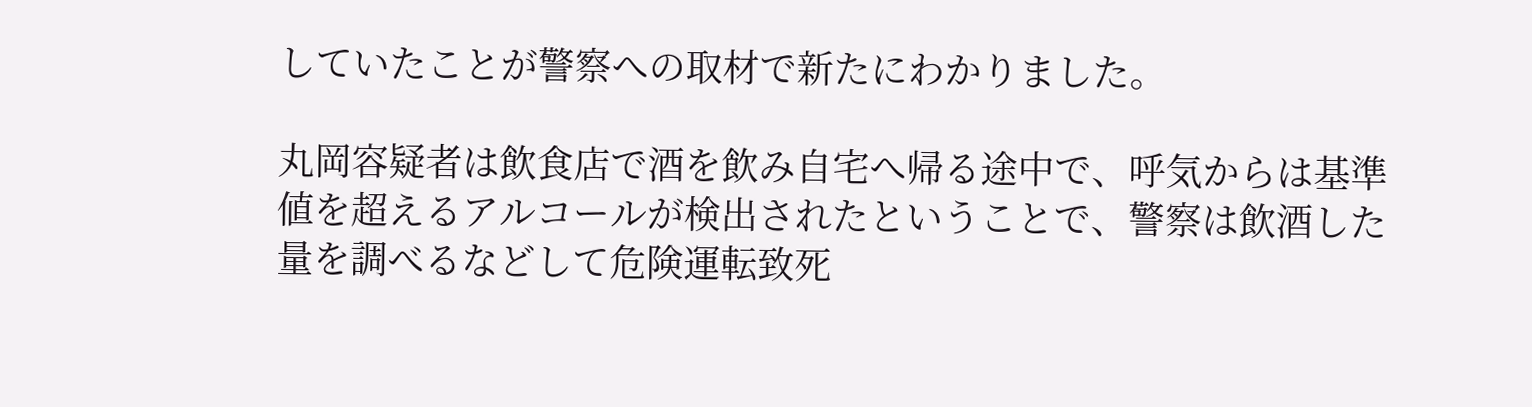していたことが警察への取材で新たにわかりました。

丸岡容疑者は飲食店で酒を飲み自宅へ帰る途中で、呼気からは基準値を超えるアルコールが検出されたということで、警察は飲酒した量を調べるなどして危険運転致死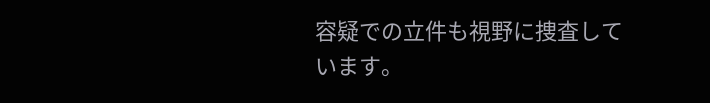容疑での立件も視野に捜査しています。